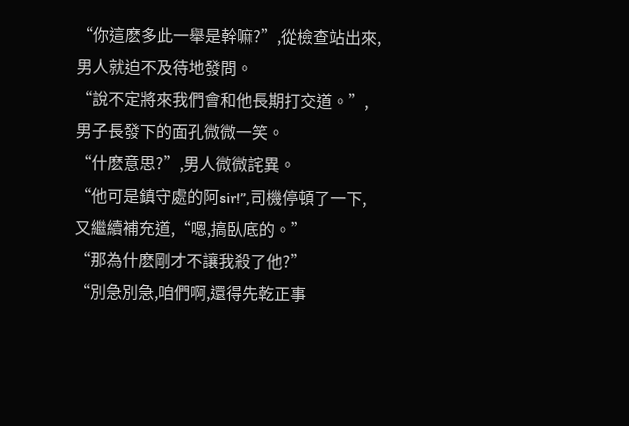“你這麽多此一舉是幹嘛?”,從檢查站出來,男人就迫不及待地發問。
“說不定將來我們會和他長期打交道。”,男子長發下的面孔微微一笑。
“什麽意思?”,男人微微詫異。
“他可是鎮守處的阿sir!”,司機停頓了一下,又繼續補充道,“嗯,搞臥底的。”
“那為什麽剛才不讓我殺了他?”
“別急別急,咱們啊,還得先乾正事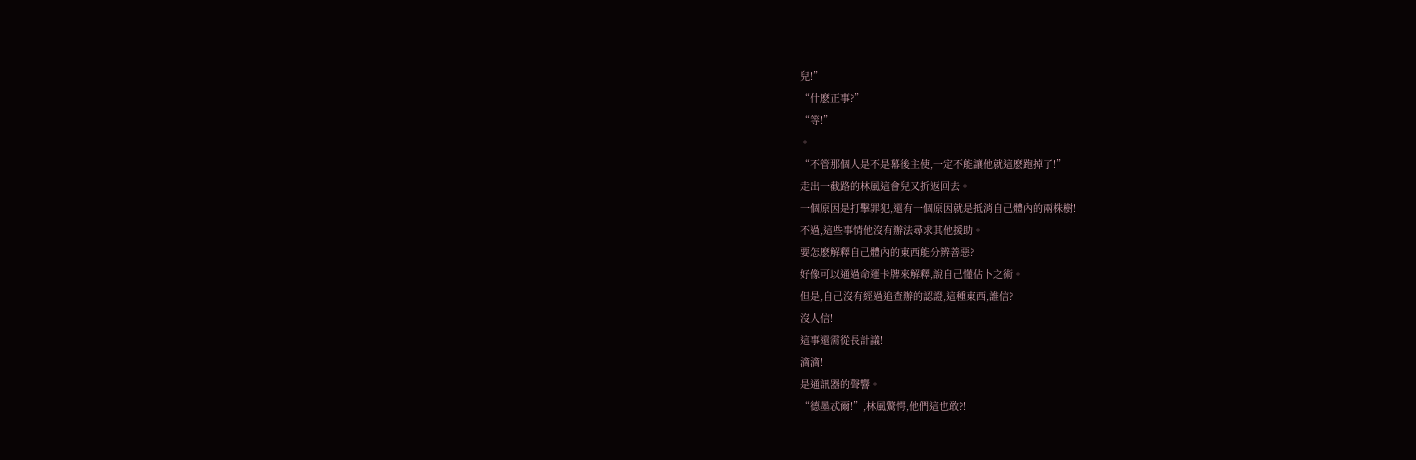兒!”
“什麽正事?”
“等!”
。
“不管那個人是不是幕後主使,一定不能讓他就這麽跑掉了!”
走出一截路的林風這會兒又折返回去。
一個原因是打擊罪犯,還有一個原因就是抵消自己體內的兩株樹!
不過,這些事情他沒有辦法尋求其他援助。
要怎麽解釋自己體內的東西能分辨善惡?
好像可以通過命運卡牌來解釋,說自己懂佔卜之術。
但是,自己沒有經過追查辦的認證,這種東西,誰信?
沒人信!
這事還需從長計議!
滴滴!
是通訊器的聲響。
“德墨忒爾!”,林風驚愕,他們這也敢?!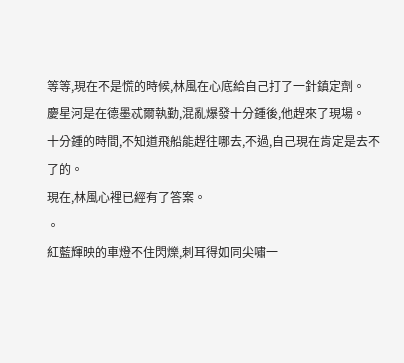等等,現在不是慌的時候,林風在心底給自己打了一針鎮定劑。
慶星河是在德墨忒爾執勤,混亂爆發十分鍾後,他趕來了現場。
十分鍾的時間,不知道飛船能趕往哪去,不過,自己現在肯定是去不了的。
現在,林風心裡已經有了答案。
。
紅藍輝映的車燈不住閃爍,刺耳得如同尖嘯一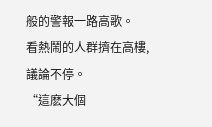般的警報一路高歌。
看熱鬧的人群擠在高樓,議論不停。
“這麽大個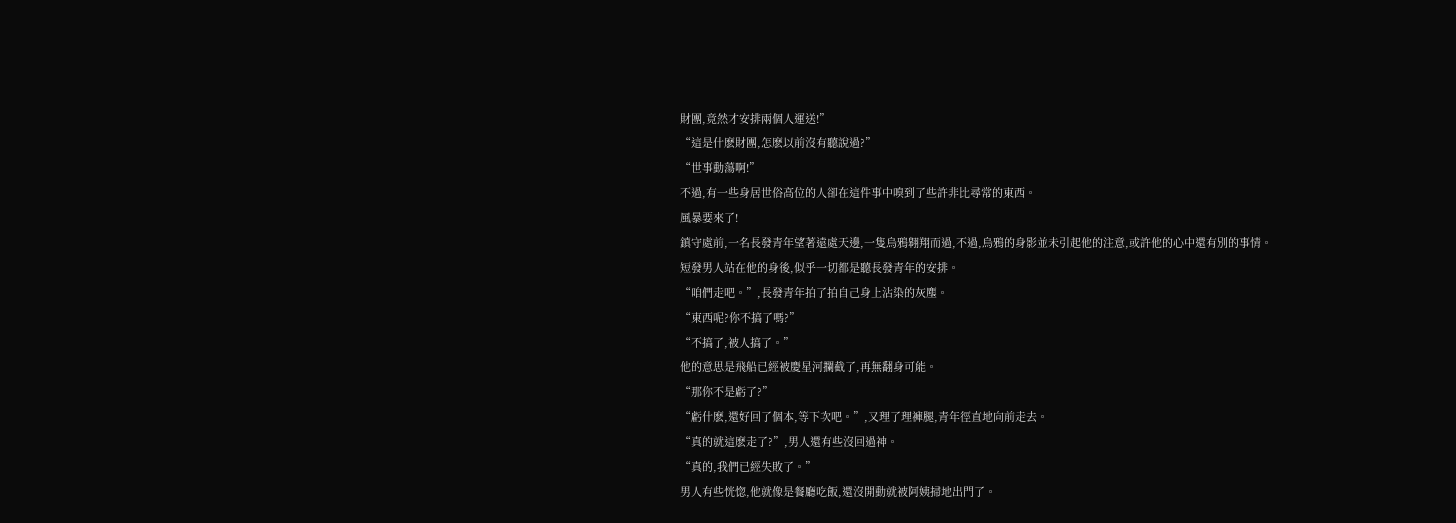財團,竟然才安排兩個人運送!”
“這是什麽財團,怎麽以前沒有聽說過?”
“世事動蕩啊!”
不過,有一些身居世俗高位的人卻在這件事中嗅到了些許非比尋常的東西。
風暴要來了!
鎮守處前,一名長發青年望著遠處天邊,一隻烏鴉翱翔而過,不過,烏鴉的身影並未引起他的注意,或許他的心中還有別的事情。
短發男人站在他的身後,似乎一切都是聽長發青年的安排。
“咱們走吧。”,長發青年拍了拍自己身上沾染的灰塵。
“東西呢?你不搞了嗎?”
“不搞了,被人搞了。”
他的意思是飛船已經被慶星河攔截了,再無翻身可能。
“那你不是虧了?”
“虧什麽,還好回了個本,等下次吧。”,又理了理褲腿,青年徑直地向前走去。
“真的就這麽走了?”,男人還有些沒回過神。
“真的,我們已經失敗了。”
男人有些恍惚,他就像是餐廳吃飯,還沒開動就被阿姨掃地出門了。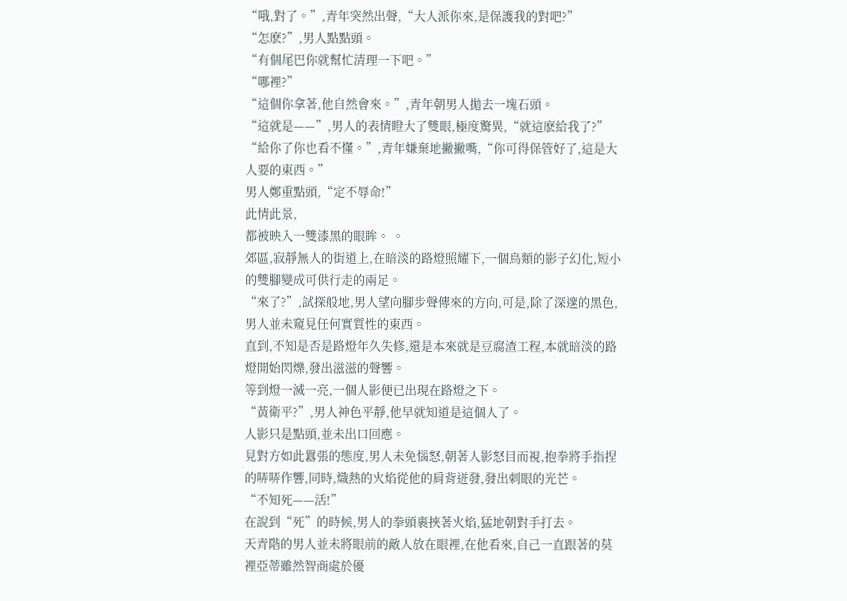“哦,對了。”,青年突然出聲,“大人派你來,是保護我的對吧?”
“怎麽?”,男人點點頭。
“有個尾巴你就幫忙清理一下吧。”
“哪裡?”
“這個你拿著,他自然會來。”,青年朝男人拋去一塊石頭。
“這就是——”,男人的表情瞪大了雙眼,極度驚異,“就這麽給我了?”
“給你了你也看不懂。”,青年嫌棄地撇撇嘴,“你可得保管好了,這是大人要的東西。”
男人鄭重點頭,“定不辱命!”
此情此景,
都被映入一雙漆黑的眼眸。 。
郊區,寂靜無人的街道上,在暗淡的路燈照耀下,一個鳥類的影子幻化,短小的雙腳變成可供行走的兩足。
“來了?”,試探般地,男人望向腳步聲傳來的方向,可是,除了深邃的黑色,男人並未窺見任何實質性的東西。
直到,不知是否是路燈年久失修,還是本來就是豆腐渣工程,本就暗淡的路燈開始閃爍,發出滋滋的聲響。
等到燈一滅一亮,一個人影便已出現在路燈之下。
“黃衛平?”,男人神色平靜,他早就知道是這個人了。
人影只是點頭,並未出口回應。
見對方如此囂張的態度,男人未免惱怒,朝著人影怒目而視,抱拳將手指捏的哢哢作響,同時,熾熱的火焰從他的肩背迸發,發出刺眼的光芒。
“不知死——活!”
在說到“死”的時候,男人的拳頭裹挾著火焰,猛地朝對手打去。
天青階的男人並未將眼前的敵人放在眼裡,在他看來,自己一直跟著的莫裡亞蒂雖然智商處於優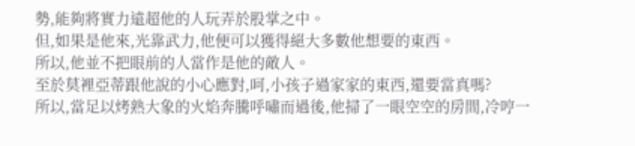勢,能夠將實力遠超他的人玩弄於股掌之中。
但,如果是他來,光靠武力,他便可以獲得絕大多數他想要的東西。
所以,他並不把眼前的人當作是他的敵人。
至於莫裡亞蒂跟他說的小心應對,呵,小孩子過家家的東西,還要當真嗎?
所以,當足以烤熟大象的火焰奔騰呼嘯而過後,他掃了一眼空空的房間,冷哼一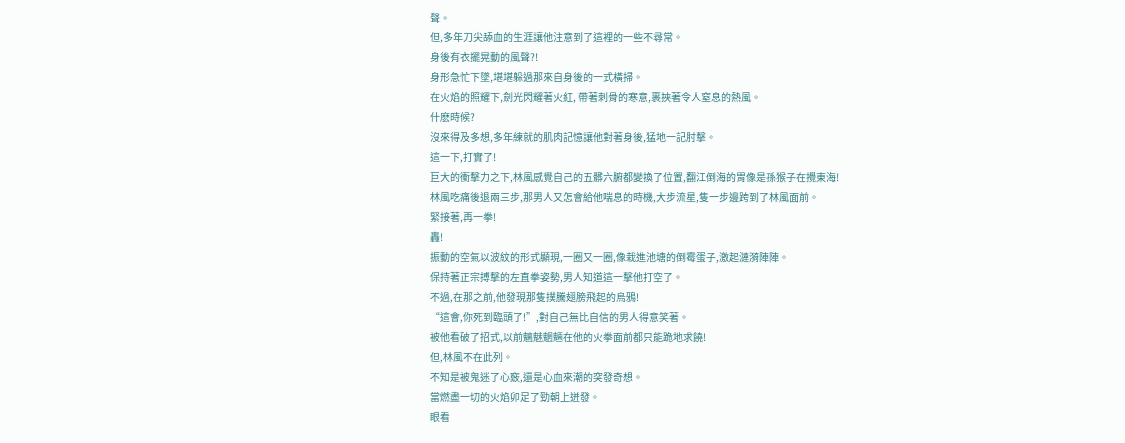聲。
但,多年刀尖舔血的生涯讓他注意到了這裡的一些不尋常。
身後有衣擺晃動的風聲?!
身形急忙下墜,堪堪躲過那來自身後的一式橫掃。
在火焰的照耀下,劍光閃耀著火紅, 帶著刺骨的寒意,裹挾著令人窒息的熱風。
什麽時候?
沒來得及多想,多年練就的肌肉記憶讓他對著身後,猛地一記肘擊。
這一下,打實了!
巨大的衝擊力之下,林風感覺自己的五髒六腑都變換了位置,翻江倒海的胃像是孫猴子在攪東海!
林風吃痛後退兩三步,那男人又怎會給他喘息的時機,大步流星,隻一步邊跨到了林風面前。
緊接著,再一拳!
轟!
振動的空氣以波紋的形式顯現,一圈又一圈,像栽進池塘的倒霉蛋子,激起漣漪陣陣。
保持著正宗搏擊的左直拳姿勢,男人知道這一擊他打空了。
不過,在那之前,他發現那隻撲騰翅膀飛起的烏鴉!
“這會,你死到臨頭了!”,對自己無比自信的男人得意笑著。
被他看破了招式,以前魑魅魍魎在他的火拳面前都只能跪地求饒!
但,林風不在此列。
不知是被鬼迷了心竅,還是心血來潮的突發奇想。
當燃盡一切的火焰卯足了勁朝上迸發。
眼看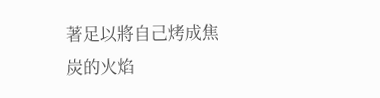著足以將自己烤成焦炭的火焰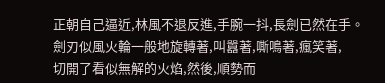正朝自己逼近,林風不退反進,手腕一抖,長劍已然在手。
劍刃似風火輪一般地旋轉著,叫囂著,嘶鳴著,瘋笑著,
切開了看似無解的火焰,然後,順勢而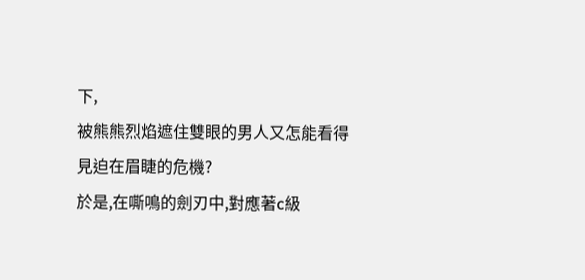下,
被熊熊烈焰遮住雙眼的男人又怎能看得見迫在眉睫的危機?
於是,在嘶鳴的劍刃中,對應著c級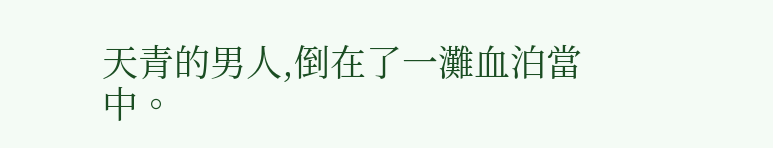天青的男人,倒在了一灘血泊當中。